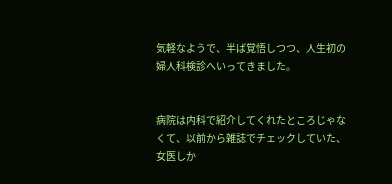気軽なようで、半ば覚悟しつつ、人生初の婦人科検診へいってきました。


病院は内科で紹介してくれたところじゃなくて、以前から雑誌でチェックしていた、女医しか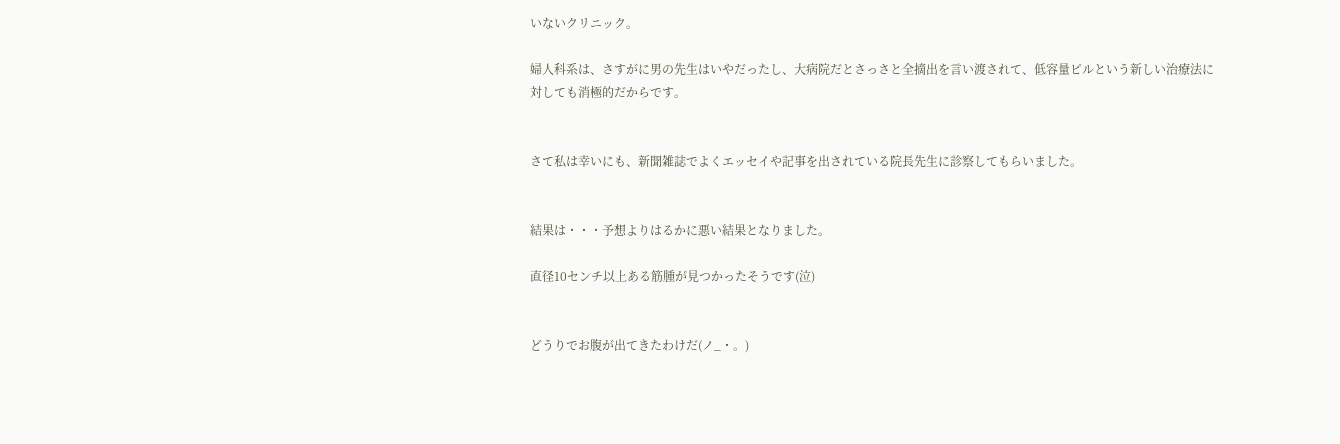いないクリニック。

婦人科系は、さすがに男の先生はいやだったし、大病院だとさっさと全摘出を言い渡されて、低容量ピルという新しい治療法に対しても消極的だからです。


さて私は幸いにも、新聞雑誌でよくエッセイや記事を出されている院長先生に診察してもらいました。


結果は・・・予想よりはるかに悪い結果となりました。

直径10センチ以上ある筋腫が見つかったそうです(泣)


どうりでお腹が出てきたわけだ(ノ_・。)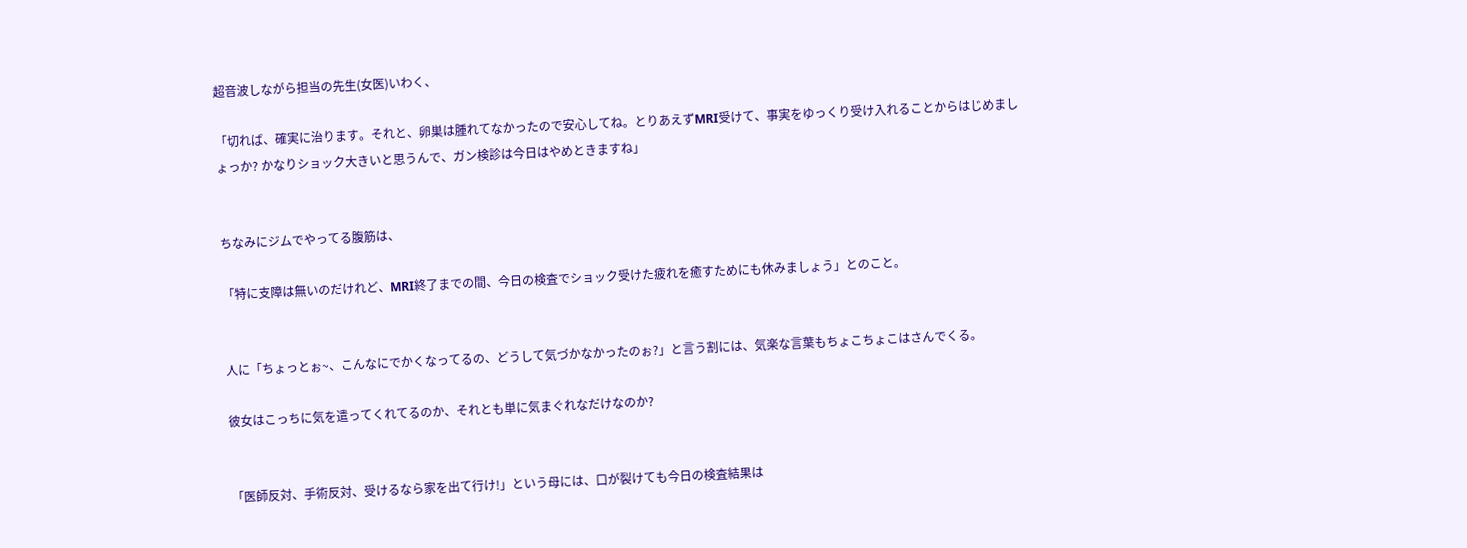超音波しながら担当の先生(女医)いわく、

「切れば、確実に治ります。それと、卵巣は腫れてなかったので安心してね。とりあえずMRI受けて、事実をゆっくり受け入れることからはじめましょっか? かなりショック大きいと思うんで、ガン検診は今日はやめときますね」


ちなみにジムでやってる腹筋は、

「特に支障は無いのだけれど、MRI終了までの間、今日の検査でショック受けた疲れを癒すためにも休みましょう」とのこと。


人に「ちょっとぉ~、こんなにでかくなってるの、どうして気づかなかったのぉ?」と言う割には、気楽な言葉もちょこちょこはさんでくる。

彼女はこっちに気を遣ってくれてるのか、それとも単に気まぐれなだけなのか?


「医師反対、手術反対、受けるなら家を出て行け!」という母には、口が裂けても今日の検査結果は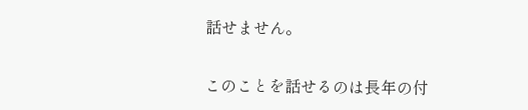話せません。

このことを話せるのは長年の付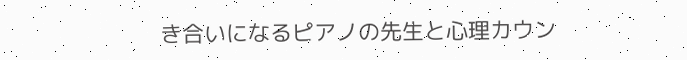き合いになるピアノの先生と心理カウン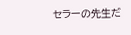セラーの先生だ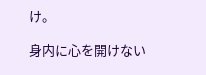け。

身内に心を開けない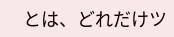とは、どれだけツ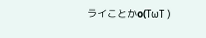ライことかo(TωT )